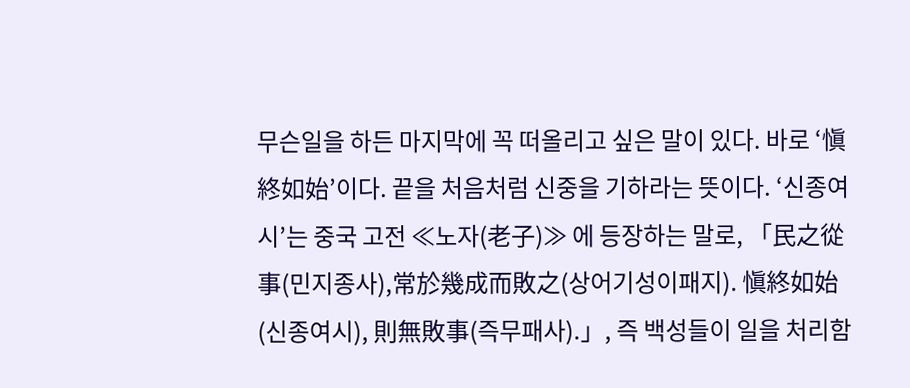무슨일을 하든 마지막에 꼭 떠올리고 싶은 말이 있다. 바로 ‘愼終如始’이다. 끝을 처음처럼 신중을 기하라는 뜻이다. ‘신종여시’는 중국 고전 ≪노자(老子)≫ 에 등장하는 말로, 「民之從事(민지종사),常於幾成而敗之(상어기성이패지). 愼終如始(신종여시), 則無敗事(즉무패사).」, 즉 백성들이 일을 처리함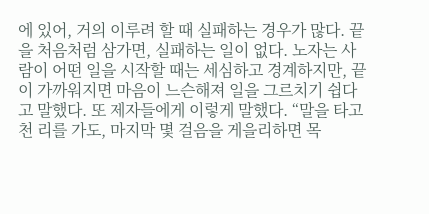에 있어, 거의 이루려 할 때 실패하는 경우가 많다. 끝을 처음처럼 삼가면, 실패하는 일이 없다. 노자는 사람이 어떤 일을 시작할 때는 세심하고 경계하지만, 끝이 가까워지면 마음이 느슨해져 일을 그르치기 쉽다고 말했다. 또 제자들에게 이렇게 말했다. “말을 타고 천 리를 가도, 마지막 몇 걸음을 게을리하면 목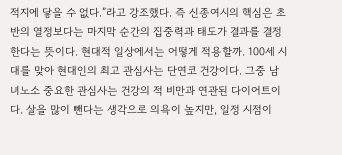적지에 닿을 수 없다.”라고 강조했다. 즉 신종여시의 핵심은 초반의 열정보다는 마지막 순간의 집중력과 태도가 결과를 결정한다는 뜻이다. 현대적 일상에서는 어떻게 적용할까. 100세 시대를 맞아 현대인의 최고 관심사는 단연코 건강이다. 그중 남녀노소 중요한 관심사는 건강의 적 비만과 연관된 다이어트이다. 살을 많이 뺀다는 생각으로 의욕이 높지만, 일정 시점이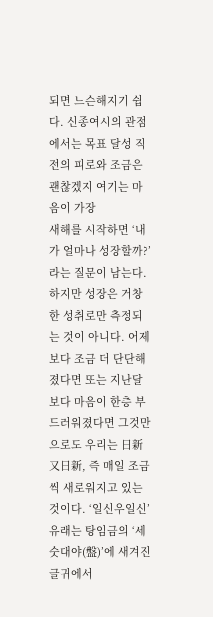되면 느슨해지기 쉽다. 신종여시의 관점에서는 목표 달성 직전의 피로와 조금은 괜찮겠지 여기는 마음이 가장
새해를 시작하면 ‘내가 얼마나 성장할까?’라는 질문이 남는다. 하지만 성장은 거창한 성취로만 측정되는 것이 아니다. 어제보다 조금 더 단단해졌다면 또는 지난달보다 마음이 한층 부드러워졌다면 그것만으로도 우리는 日新又日新, 즉 매일 조금씩 새로워지고 있는 것이다. ‘일신우일신’ 유래는 탕임금의 ‘세숫대야(盤)’에 새겨진 글귀에서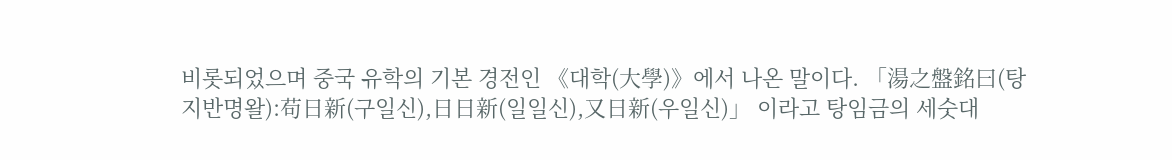비롯되었으며 중국 유학의 기본 경전인 《대학(大學)》에서 나온 말이다. 「湯之盤銘曰(탕지반명왈):苟日新(구일신),日日新(일일신),又日新(우일신)」 이라고 탕임금의 세숫대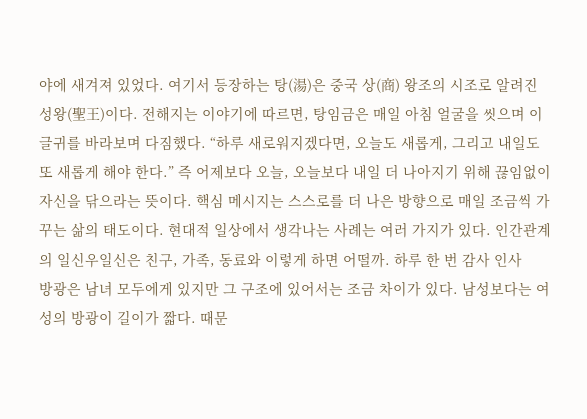야에 새겨져 있었다. 여기서 등장하는 탕(湯)은 중국 상(商) 왕조의 시조로 알려진 성왕(聖王)이다. 전해지는 이야기에 따르면, 탕임금은 매일 아침 얼굴을 씻으며 이 글귀를 바라보며 다짐했다. “하루 새로워지겠다면, 오늘도 새롭게, 그리고 내일도 또 새롭게 해야 한다.” 즉 어제보다 오늘, 오늘보다 내일 더 나아지기 위해 끊임없이 자신을 닦으라는 뜻이다. 핵심 메시지는 스스로를 더 나은 방향으로 매일 조금씩 가꾸는 삶의 태도이다. 현대적 일상에서 생각나는 사례는 여러 가지가 있다. 인간관계의 일신우일신은 친구, 가족, 동료와 이렇게 하면 어떨까. 하루 한 번 감사 인사
방광은 남녀 모두에게 있지만 그 구조에 있어서는 조금 차이가 있다. 남성보다는 여성의 방광이 길이가 짧다. 때문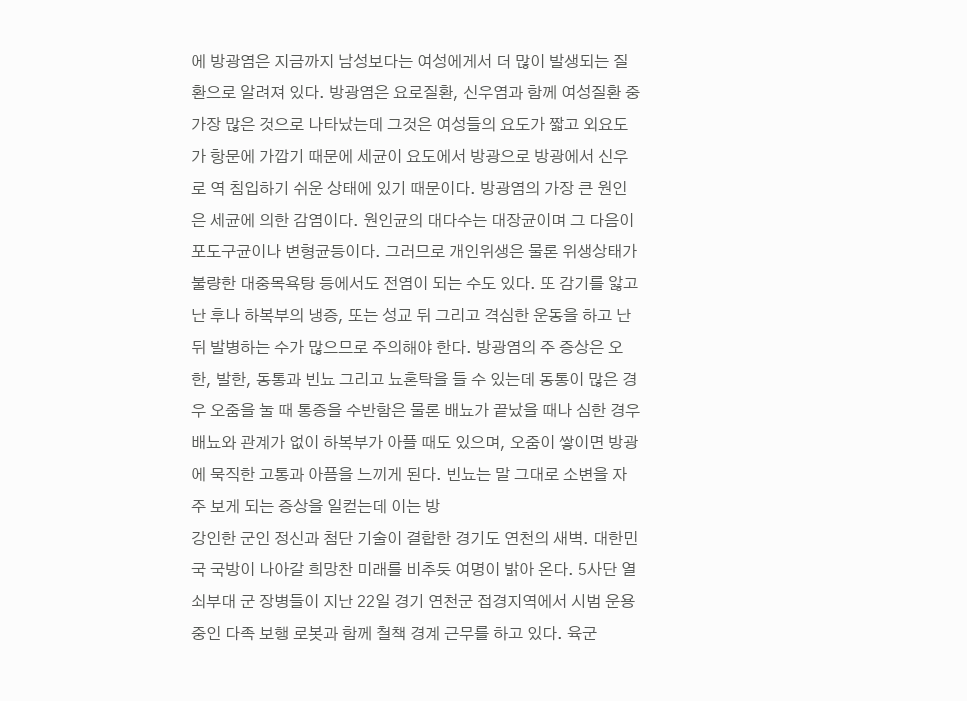에 방광염은 지금까지 남성보다는 여성에게서 더 많이 발생되는 질환으로 알려져 있다. 방광염은 요로질환, 신우염과 함께 여성질환 중 가장 많은 것으로 나타났는데 그것은 여성들의 요도가 짧고 외요도가 항문에 가깝기 때문에 세균이 요도에서 방광으로 방광에서 신우로 역 침입하기 쉬운 상태에 있기 때문이다. 방광염의 가장 큰 원인은 세균에 의한 감염이다. 원인균의 대다수는 대장균이며 그 다음이 포도구균이나 변형균등이다. 그러므로 개인위생은 물론 위생상태가 불량한 대중목욕탕 등에서도 전염이 되는 수도 있다. 또 감기를 앓고 난 후나 하복부의 냉증, 또는 성교 뒤 그리고 격심한 운동을 하고 난 뒤 발병하는 수가 많으므로 주의해야 한다. 방광염의 주 증상은 오한, 발한, 동통과 빈뇨 그리고 뇨혼탁을 들 수 있는데 동통이 많은 경우 오줌을 눌 때 통증을 수반함은 물론 배뇨가 끝났을 때나 심한 경우 배뇨와 관계가 없이 하복부가 아플 때도 있으며, 오줌이 쌓이면 방광에 묵직한 고통과 아픔을 느끼게 된다. 빈뇨는 말 그대로 소변을 자주 보게 되는 증상을 일컫는데 이는 방
강인한 군인 정신과 첨단 기술이 결합한 경기도 연천의 새벽. 대한민국 국방이 나아갈 희망찬 미래를 비추듯 여명이 밝아 온다. 5사단 열쇠부대 군 장병들이 지난 22일 경기 연천군 접경지역에서 시범 운용 중인 다족 보행 로봇과 함께 철책 경계 근무를 하고 있다. 육군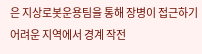은 지상로봇운용팀을 통해 장병이 접근하기 어려운 지역에서 경계 작전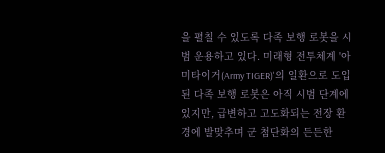을 펼칠 수 있도록 다족 보행 로봇을 시범 운용하고 있다. 미래형 전투체계 '아미타이거(Army TIGER)'의 일환으로 도입된 다족 보행 로봇은 아직 시범 단계에 있지만, 급변하고 고도화되는 전장 환경에 발맞추며 군 첨단화의 든든한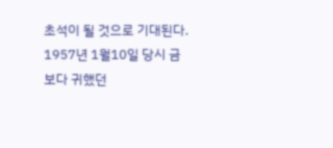초석이 될 것으로 기대된다.
1957년 1월10일 당시 금보다 귀했던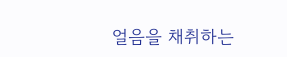얼음을 채취하는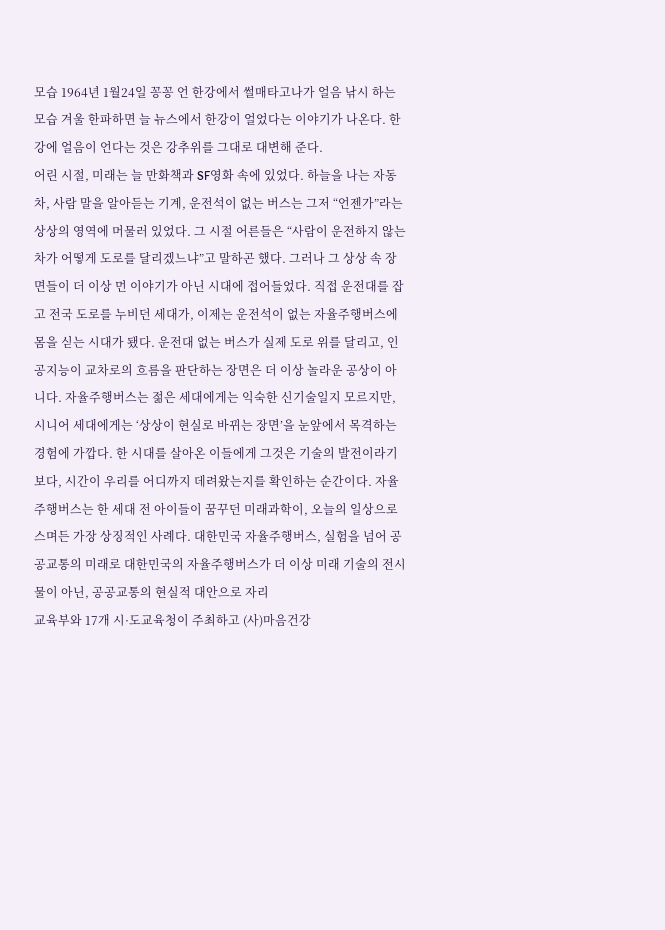모습 1964년 1월24일 꽁꽁 언 한강에서 썰매타고나가 얼음 낚시 하는 모습 겨울 한파하면 늘 뉴스에서 한강이 얼었다는 이야기가 나온다. 한강에 얼음이 언다는 것은 강추위를 그대로 대변해 준다.
어린 시절, 미래는 늘 만화책과 SF영화 속에 있었다. 하늘을 나는 자동차, 사람 말을 알아듣는 기계, 운전석이 없는 버스는 그저 “언젠가”라는 상상의 영역에 머물러 있었다. 그 시절 어른들은 “사람이 운전하지 않는 차가 어떻게 도로를 달리겠느냐”고 말하곤 했다. 그러나 그 상상 속 장면들이 더 이상 먼 이야기가 아닌 시대에 접어들었다. 직접 운전대를 잡고 전국 도로를 누비던 세대가, 이제는 운전석이 없는 자율주행버스에 몸을 싣는 시대가 됐다. 운전대 없는 버스가 실제 도로 위를 달리고, 인공지능이 교차로의 흐름을 판단하는 장면은 더 이상 놀라운 공상이 아니다. 자율주행버스는 젊은 세대에게는 익숙한 신기술일지 모르지만, 시니어 세대에게는 ‘상상이 현실로 바뀌는 장면’을 눈앞에서 목격하는 경험에 가깝다. 한 시대를 살아온 이들에게 그것은 기술의 발전이라기보다, 시간이 우리를 어디까지 데려왔는지를 확인하는 순간이다. 자율주행버스는 한 세대 전 아이들이 꿈꾸던 미래과학이, 오늘의 일상으로 스며든 가장 상징적인 사례다. 대한민국 자율주행버스, 실험을 넘어 공공교통의 미래로 대한민국의 자율주행버스가 더 이상 미래 기술의 전시물이 아닌, 공공교통의 현실적 대안으로 자리
교육부와 17개 시·도교육청이 주최하고 (사)마음건강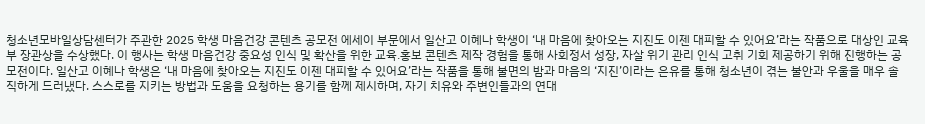청소년모바일상담센터가 주관한 2025 학생 마음건강 콘텐츠 공모전 에세이 부문에서 일산고 이혜나 학생이 ‘내 마음에 찾아오는 지진도 이젠 대피할 수 있어요’라는 작품으로 대상인 교육부 장관상을 수상했다. 이 행사는 학생 마음건강 중요성 인식 및 확산을 위한 교육․홍보 콘텐츠 제작 경험을 통해 사회정서 성장, 자살 위기 관리 인식 고취 기회 제공하기 위해 진행하는 공모전이다. 일산고 이혜나 학생은 ‘내 마음에 찾아오는 지진도 이젠 대피할 수 있어요’라는 작품을 통해 불면의 밤과 마음의 ‘지진’이라는 은유를 통해 청소년이 겪는 불안과 우울을 매우 솔직하게 드러냈다. 스스로를 지키는 방법과 도움을 요청하는 용기를 함께 제시하며, 자기 치유와 주변인들과의 연대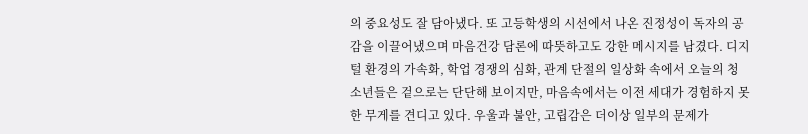의 중요성도 잘 담아냈다. 또 고등학생의 시선에서 나온 진정성이 독자의 공감을 이끌어냈으며 마음건강 담론에 따뜻하고도 강한 메시지를 남겼다. 디지털 환경의 가속화, 학업 경쟁의 심화, 관계 단절의 일상화 속에서 오늘의 청소년들은 겉으로는 단단해 보이지만, 마음속에서는 이전 세대가 경험하지 못한 무게를 견디고 있다. 우울과 불안, 고립감은 더이상 일부의 문제가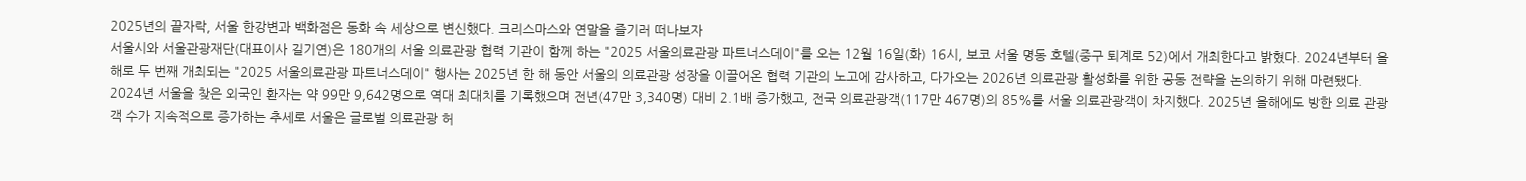2025년의 끝자락, 서울 한강변과 백화점은 동화 속 세상으로 변신했다. 크리스마스와 연말을 즐기러 떠나보자
서울시와 서울관광재단(대표이사 길기연)은 180개의 서울 의료관광 협력 기관이 함께 하는 "2025 서울의료관광 파트너스데이"를 오는 12월 16일(화) 16시, 보코 서울 명동 호텔(중구 퇴계로 52)에서 개최한다고 밝혔다. 2024년부터 올해로 두 번째 개최되는 "2025 서울의료관광 파트너스데이" 행사는 2025년 한 해 동안 서울의 의료관광 성장을 이끌어온 협력 기관의 노고에 감사하고, 다가오는 2026년 의료관광 활성화를 위한 공동 전략을 논의하기 위해 마련됐다. 2024년 서울을 찾은 외국인 환자는 약 99만 9,642명으로 역대 최대치를 기록했으며 전년(47만 3,340명) 대비 2.1배 증가했고, 전국 의료관광객(117만 467명)의 85%를 서울 의료관광객이 차지했다. 2025년 올해에도 방한 의료 관광객 수가 지속적으로 증가하는 추세로 서울은 글로벌 의료관광 허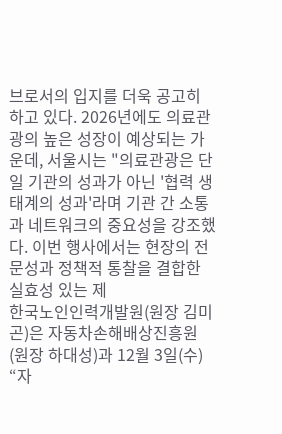브로서의 입지를 더욱 공고히 하고 있다. 2026년에도 의료관광의 높은 성장이 예상되는 가운데, 서울시는 "의료관광은 단일 기관의 성과가 아닌 '협력 생태계의 성과'라며 기관 간 소통과 네트워크의 중요성을 강조했다. 이번 행사에서는 현장의 전문성과 정책적 통찰을 결합한 실효성 있는 제
한국노인인력개발원(원장 김미곤)은 자동차손해배상진흥원(원장 하대성)과 12월 3일(수) “자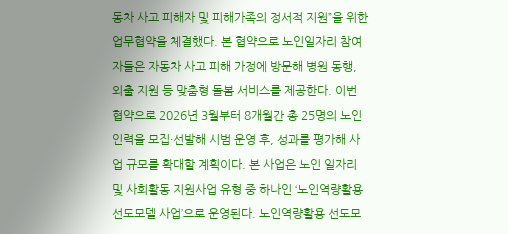동차 사고 피해자 및 피해가족의 정서적 지원”을 위한 업무협약을 체결했다. 본 협약으로 노인일자리 참여자들은 자동차 사고 피해 가정에 방문해 병원 동행, 외출 지원 등 맞춤형 돌봄 서비스를 제공한다. 이번 협약으로 2026년 3월부터 8개월간 총 25명의 노인 인력을 모집·선발해 시범 운영 후, 성과를 평가해 사업 규모를 확대할 계획이다. 본 사업은 노인 일자리 및 사회활동 지원사업 유형 중 하나인 ‘노인역량활용 선도모델 사업’으로 운영된다. 노인역량활용 선도모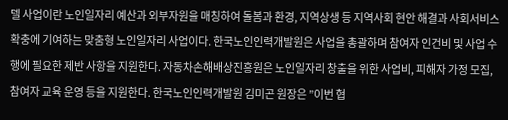델 사업이란 노인일자리 예산과 외부자원을 매칭하여 돌봄과 환경, 지역상생 등 지역사회 현안 해결과 사회서비스 확충에 기여하는 맞춤형 노인일자리 사업이다. 한국노인인력개발원은 사업을 총괄하며 참여자 인건비 및 사업 수행에 필요한 제반 사항을 지원한다. 자동차손해배상진흥원은 노인일자리 창출을 위한 사업비, 피해자 가정 모집, 참여자 교육 운영 등을 지원한다. 한국노인인력개발원 김미곤 원장은 ”이번 협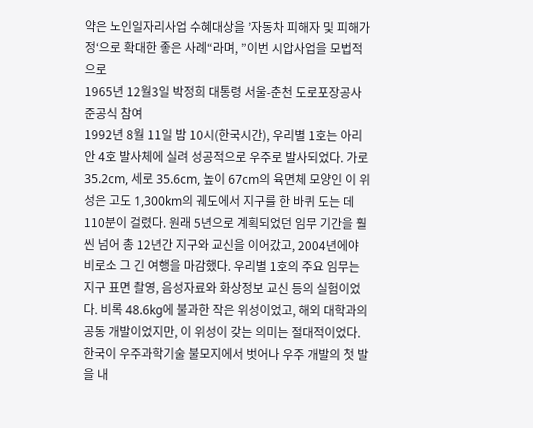약은 노인일자리사업 수혜대상을 ’자동차 피해자 및 피해가정‘으로 확대한 좋은 사례“라며, ”이번 시압사업을 모법적으로
1965년 12월3일 박정희 대통령 서울-춘천 도로포장공사 준공식 참여
1992년 8월 11일 밤 10시(한국시간), 우리별 1호는 아리안 4호 발사체에 실려 성공적으로 우주로 발사되었다. 가로 35.2cm, 세로 35.6cm, 높이 67cm의 육면체 모양인 이 위성은 고도 1,300km의 궤도에서 지구를 한 바퀴 도는 데 110분이 걸렸다. 원래 5년으로 계획되었던 임무 기간을 훨씬 넘어 총 12년간 지구와 교신을 이어갔고, 2004년에야 비로소 그 긴 여행을 마감했다. 우리별 1호의 주요 임무는 지구 표면 촬영, 음성자료와 화상정보 교신 등의 실험이었다. 비록 48.6kg에 불과한 작은 위성이었고, 해외 대학과의 공동 개발이었지만, 이 위성이 갖는 의미는 절대적이었다. 한국이 우주과학기술 불모지에서 벗어나 우주 개발의 첫 발을 내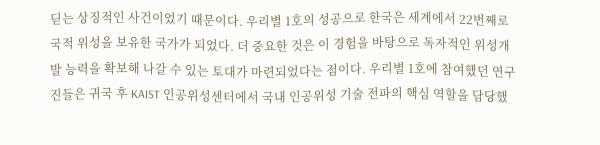딛는 상징적인 사건이었기 때문이다. 우리별 1호의 성공으로 한국은 세계에서 22번째로 국적 위성을 보유한 국가가 되었다. 더 중요한 것은 이 경험을 바탕으로 독자적인 위성개발 능력을 확보해 나갈 수 있는 토대가 마련되었다는 점이다. 우리별 1호에 참여했던 연구진들은 귀국 후 KAIST 인공위성센터에서 국내 인공위성 기술 전파의 핵심 역할을 담당했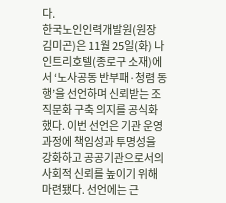다.
한국노인인력개발원(원장 김미곤)은 11월 25일(화) 나인트리호텔(종로구 소재)에서 ‘노사공동 반부패·청렴 동행’을 선언하며 신뢰받는 조직문화 구축 의지를 공식화했다. 이번 선언은 기관 운영 과정에 책임성과 투명성을 강화하고 공공기관으로서의 사회적 신뢰를 높이기 위해 마련됐다. 선언에는 근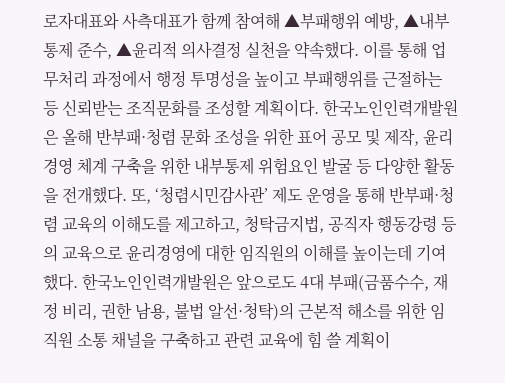로자대표와 사측대표가 함께 참여해 ▲부패행위 예방, ▲내부통제 준수, ▲윤리적 의사결정 실천을 약속했다. 이를 통해 업무처리 과정에서 행정 투명성을 높이고 부패행위를 근절하는 등 신뢰받는 조직문화를 조성할 계획이다. 한국노인인력개발원은 올해 반부패·청렴 문화 조성을 위한 표어 공모 및 제작, 윤리경영 체계 구축을 위한 내부통제 위험요인 발굴 등 다양한 활동을 전개했다. 또, ‘청렴시민감사관’ 제도 운영을 통해 반부패·청렴 교육의 이해도를 제고하고, 청탁금지법, 공직자 행동강령 등의 교육으로 윤리경영에 대한 임직원의 이해를 높이는데 기여했다. 한국노인인력개발원은 앞으로도 4대 부패(금품수수, 재정 비리, 권한 남용, 불법 알선·청탁)의 근본적 해소를 위한 임직원 소통 채널을 구축하고 관련 교육에 힘 쓸 계획이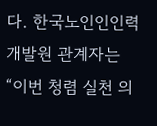다. 한국노인인인력개발원 관계자는 “이번 청렴 실천 의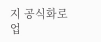지 공식화로 업